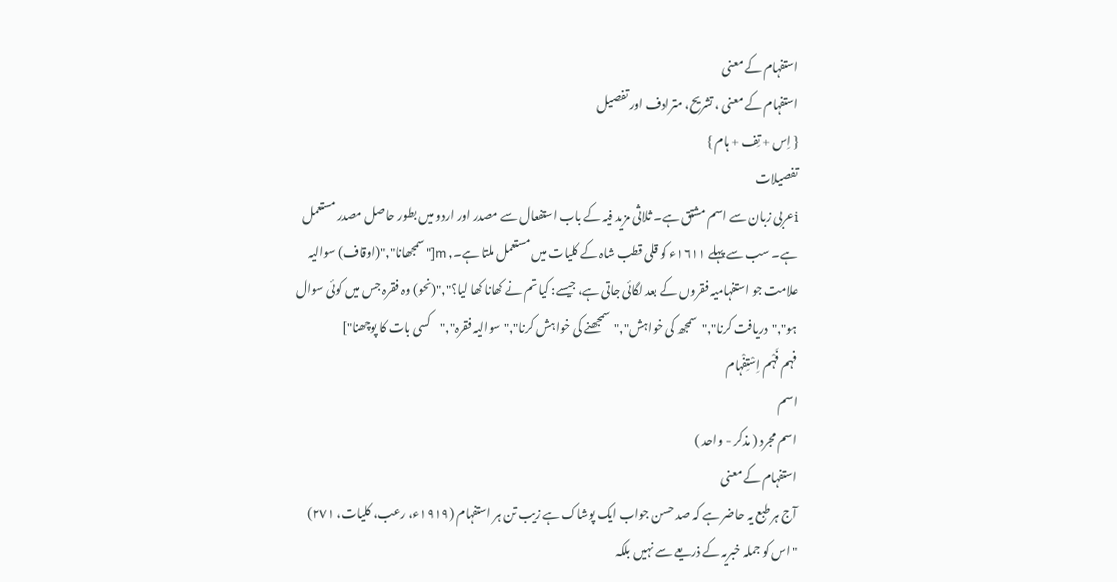استفہام کے معنی
استفہام کے معنی ، تشریح، مترادف اور تفصیل
{ اِس + تِف + ہام }
تفصیلات
iعربی زبان سے اسم مشتق ہے۔ ثلاثی مزید فیہ کے باب استفعال سے مصدر اور اردو میں بطور حاصل مصدر مستعمل ہے۔ سب سے پہلے ١٦١١ء کو قلی قطب شاہ کے کلیات میں مستعمل ملتا ہے۔, m["سمجھانا","(اوقاف) سوالیہ علامت جو استفہامیہ فقروں کے بعد لگائی جاتی ہے، جیسے: کیا تم نے کھانا کھا لیا؟","(نحو) وہ فقرہ جس میں کوئی سوال ہو","دریافت کرنا","سمجھ کی خواہش","سمجھنے کی خواہش کرنا","سوالیہ فقرہ","کسی بات کا پوچھنا"]
فہم فَہْم اِسْتِفْہام
اسم
اسم مجرد ( مذکر - واحد )
استفہام کے معنی
آج ہر طبع یہ حاضر ہے کہ صد حسن جواب ایک پوشاک ہے زیب تن ہر استفہام (١٩١٩ء، رعب، کلیات، ٢٧١)
"اس کو جملہ خبریہ کے ذریعے سے نہیں بلکہ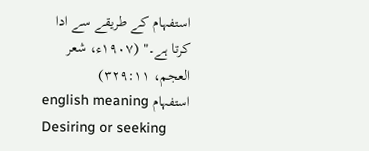استفہام کے طریقے سے ادا کرتا ہے۔" (١٩٠٧ء، شعر العجم، ٣٢٩:١١)
استفہام english meaning
Desiring or seeking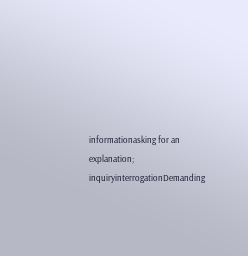informationasking for an explanation; inquiryinterrogationDemanding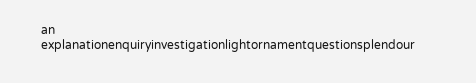an explanationenquiryinvestigationlightornamentquestionsplendour